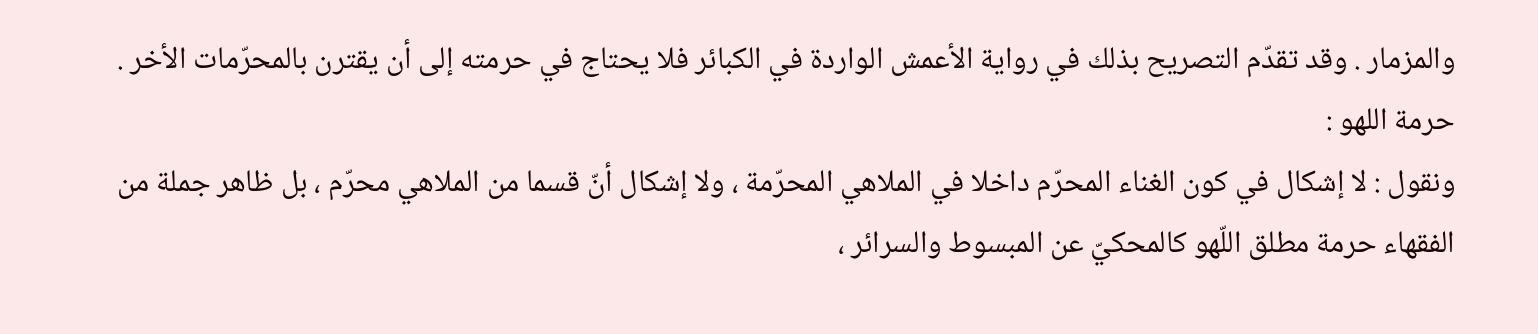والمزمار . وقد تقدّم التصريح بذلك في رواية الأعمش الواردة في الكبائر فلا يحتاج في حرمته إلى أن يقترن بالمحرّمات الأخر .
حرمة اللهو :
ونقول : لا إشكال في كون الغناء المحرّم داخلا في الملاهي المحرّمة ، ولا إشكال أنّ قسما من الملاهي محرّم ، بل ظاهر جملة من الفقهاء حرمة مطلق اللّهو كالمحكيّ عن المبسوط والسرائر ،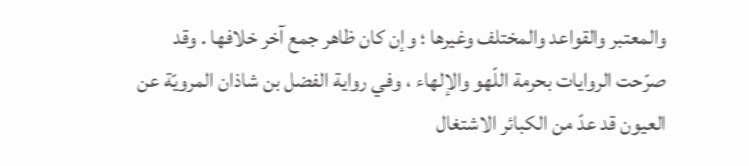والمعتبر والقواعد والمختلف وغيرها ؛ وإن كان ظاهر جمع آخر خلافها . وقد صرّحت الروايات بحرمة اللّهو والإلهاء ، وفي رواية الفضل بن شاذان المرويّة عن العيون قد عدّ من الكبائر الاشتغال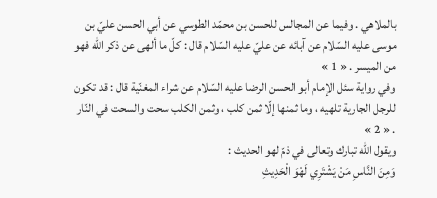بالملاهي . وفيما عن المجالس للحسن بن محمّد الطوسي عن أبي الحسن عليّ بن موسى عليه السّلام عن آبائه عن عليّ عليه السّلام قال : كلّ ما ألهى عن ذكر اللّه فهو من الميسر . « 1 »
وفي رواية سئل الإمام أبو الحسن الرضا عليه السّلام عن شراء المغنّية قال : قد تكون للرجل الجارية تلهيه ، وما ثمنها إلّا ثمن كلب ، وثمن الكلب سحت والسحت في النّار . « 2 »
ويقول اللّه تبارك وتعالى في ذمّ لهو الحديث :
وَمِنَ النَّاسِ مَنْ يَشْتَرِي لَهْوَ الْحَدِيثِ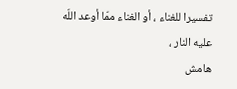تفسيرا للغناء ، أو الغناء ممّا أوعد اللّه عليه النار ،
هامش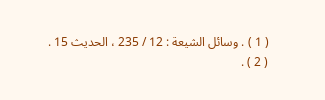( 1 ) . وسائل الشيعة : 12 / 235 ، الحديث 15 .
( 2 ) .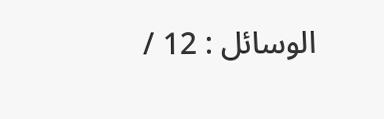الوسائل : 12 /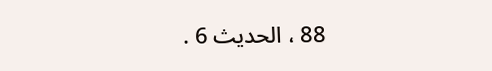88 ، الحديث 6 .